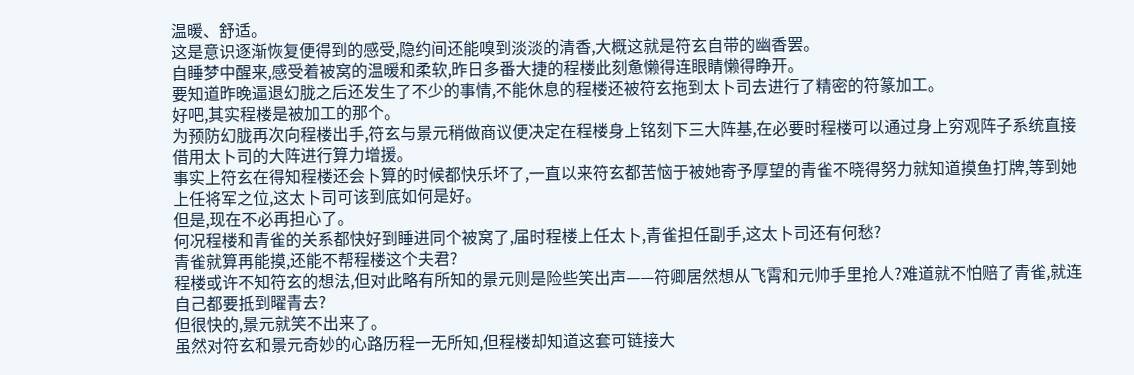温暖、舒适。
这是意识逐渐恢复便得到的感受,隐约间还能嗅到淡淡的清香,大概这就是符玄自带的幽香罢。
自睡梦中醒来,感受着被窝的温暖和柔软,昨日多番大捷的程楼此刻惫懒得连眼睛懒得睁开。
要知道昨晚逼退幻胧之后还发生了不少的事情,不能休息的程楼还被符玄拖到太卜司去进行了精密的符篆加工。
好吧,其实程楼是被加工的那个。
为预防幻胧再次向程楼出手,符玄与景元稍做商议便决定在程楼身上铭刻下三大阵基,在必要时程楼可以通过身上穷观阵子系统直接借用太卜司的大阵进行算力增援。
事实上符玄在得知程楼还会卜算的时候都快乐坏了,一直以来符玄都苦恼于被她寄予厚望的青雀不晓得努力就知道摸鱼打牌,等到她上任将军之位,这太卜司可该到底如何是好。
但是,现在不必再担心了。
何况程楼和青雀的关系都快好到睡进同个被窝了,届时程楼上任太卜,青雀担任副手,这太卜司还有何愁?
青雀就算再能摸,还能不帮程楼这个夫君?
程楼或许不知符玄的想法,但对此略有所知的景元则是险些笑出声——符卿居然想从飞霄和元帅手里抢人?难道就不怕赔了青雀,就连自己都要抵到曜青去?
但很快的,景元就笑不出来了。
虽然对符玄和景元奇妙的心路历程一无所知,但程楼却知道这套可链接大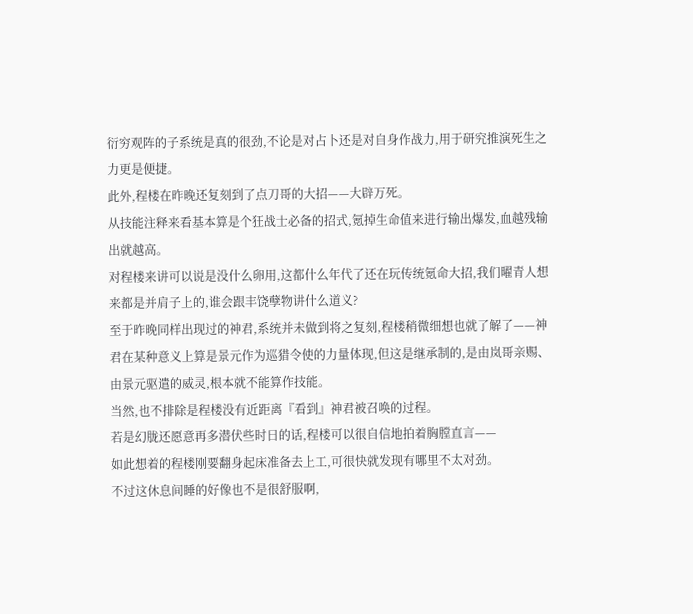衍穷观阵的子系统是真的很劲,不论是对占卜还是对自身作战力,用于研究推演死生之力更是便捷。
此外,程楼在昨晚还复刻到了点刀哥的大招——大辟万死。
从技能注释来看基本算是个狂战士必备的招式,氪掉生命值来进行输出爆发,血越残输出就越高。
对程楼来讲可以说是没什么卵用,这都什么年代了还在玩传统氪命大招,我们曜青人想来都是并肩子上的,谁会跟丰饶孽物讲什么道义?
至于昨晚同样出现过的神君,系统并未做到将之复刻,程楼稍微细想也就了解了——神君在某种意义上算是景元作为巡猎令使的力量体现,但这是继承制的,是由岚哥亲赐、由景元驱遣的威灵,根本就不能算作技能。
当然,也不排除是程楼没有近距离『看到』神君被召唤的过程。
若是幻胧还愿意再多潜伏些时日的话,程楼可以很自信地拍着胸膛直言——
如此想着的程楼刚要翻身起床准备去上工,可很快就发现有哪里不太对劲。
不过这休息间睡的好像也不是很舒服啊,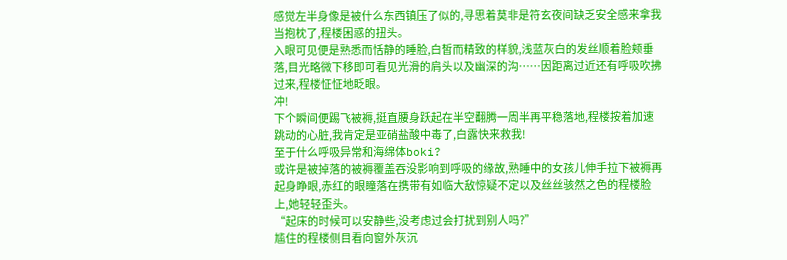感觉左半身像是被什么东西镇压了似的,寻思着莫非是符玄夜间缺乏安全感来拿我当抱枕了,程楼困惑的扭头。
入眼可见便是熟悉而恬静的睡脸,白皙而精致的样貌,浅蓝灰白的发丝顺着脸颊垂落,目光略微下移即可看见光滑的肩头以及幽深的沟……因距离过近还有呼吸吹拂过来,程楼怔怔地眨眼。
冲!
下个瞬间便踢飞被褥,挺直腰身跃起在半空翻腾一周半再平稳落地,程楼按着加速跳动的心脏,我肯定是亚硝盐酸中毒了,白露快来救我!
至于什么呼吸异常和海绵体boki?
或许是被掉落的被褥覆盖吞没影响到呼吸的缘故,熟睡中的女孩儿伸手拉下被褥再起身睁眼,赤红的眼瞳落在携带有如临大敌惊疑不定以及丝丝骇然之色的程楼脸上,她轻轻歪头。
“起床的时候可以安静些,没考虑过会打扰到别人吗?”
尴住的程楼侧目看向窗外灰沉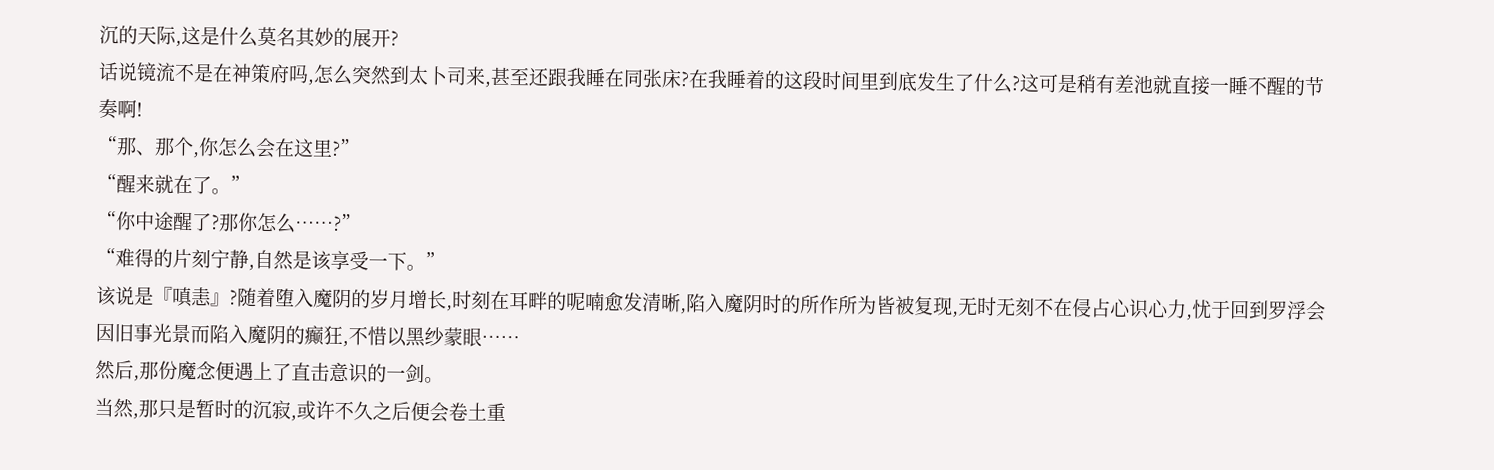沉的天际,这是什么莫名其妙的展开?
话说镜流不是在神策府吗,怎么突然到太卜司来,甚至还跟我睡在同张床?在我睡着的这段时间里到底发生了什么?这可是稍有差池就直接一睡不醒的节奏啊!
“那、那个,你怎么会在这里?”
“醒来就在了。”
“你中途醒了?那你怎么……?”
“难得的片刻宁静,自然是该享受一下。”
该说是『嗔恚』?随着堕入魔阴的岁月增长,时刻在耳畔的呢喃愈发清晰,陷入魔阴时的所作所为皆被复现,无时无刻不在侵占心识心力,忧于回到罗浮会因旧事光景而陷入魔阴的癫狂,不惜以黑纱蒙眼……
然后,那份魔念便遇上了直击意识的一剑。
当然,那只是暂时的沉寂,或许不久之后便会卷土重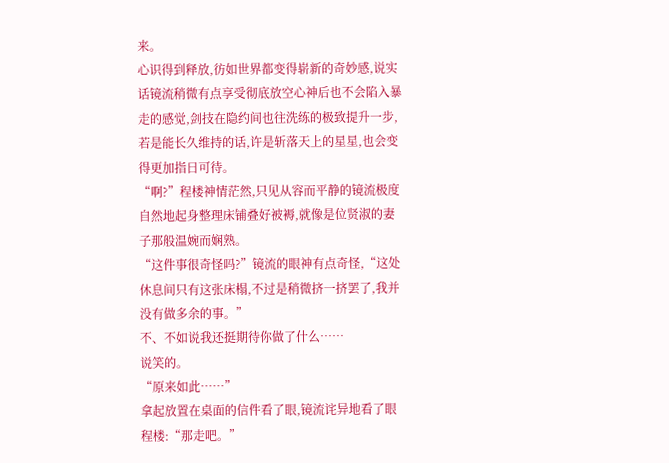来。
心识得到释放,彷如世界都变得崭新的奇妙感,说实话镜流稍微有点享受彻底放空心神后也不会陷入暴走的感觉,剑技在隐约间也往洗练的极致提升一步,若是能长久维持的话,许是斩落天上的星星,也会变得更加指日可待。
“啊?”程楼神情茫然,只见从容而平静的镜流极度自然地起身整理床铺叠好被褥,就像是位贤淑的妻子那般温婉而娴熟。
“这件事很奇怪吗?”镜流的眼神有点奇怪,“这处休息间只有这张床榻,不过是稍微挤一挤罢了,我并没有做多余的事。”
不、不如说我还挺期待你做了什么……
说笑的。
“原来如此……”
拿起放置在桌面的信件看了眼,镜流诧异地看了眼程楼:“那走吧。”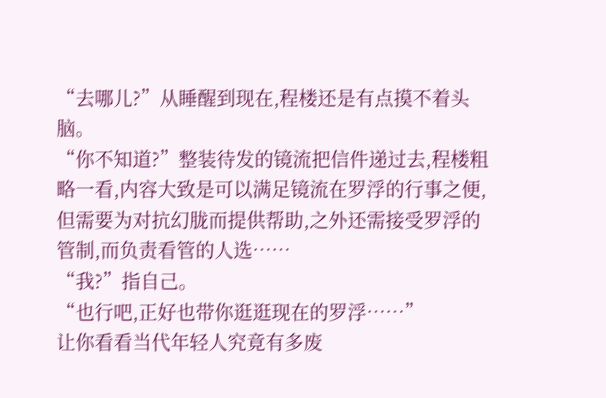“去哪儿?”从睡醒到现在,程楼还是有点摸不着头脑。
“你不知道?”整装待发的镜流把信件递过去,程楼粗略一看,内容大致是可以满足镜流在罗浮的行事之便,但需要为对抗幻胧而提供帮助,之外还需接受罗浮的管制,而负责看管的人选……
“我?”指自己。
“也行吧,正好也带你逛逛现在的罗浮……”
让你看看当代年轻人究竟有多废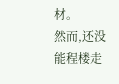材。
然而,还没能程楼走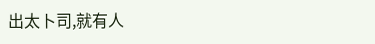出太卜司,就有人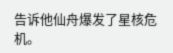告诉他仙舟爆发了星核危机。